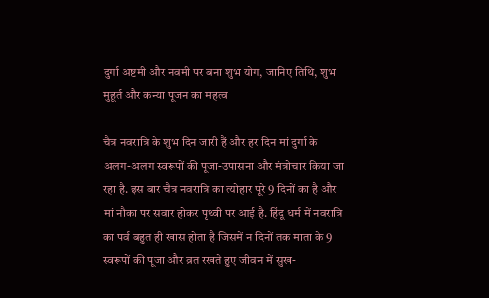दुर्गा अष्टमी और नवमी पर बना शुभ योग, जानिए तिथि, शुभ मुहूर्त और कन्या पूजन का महत्व

चैत्र नवरात्रि के शुभ दिन जारी हैं और हर दिन मां दुर्गा के अलग-अलग स्वरूपों की पूजा-उपासना और मंत्रोचार किया जा रहा है. इस बार चैत्र नवरात्रि का त्योहार पूरे 9 दिनों का है और मां नौका पर सवार होकर पृथ्वी पर आई है. हिंदू धर्म में नवरात्रि का पर्व बहुत ही खास होता है जिसमें न दिनों तक माता के 9 स्वरूपों की पूजा और व्रत रखते हुए जीवन में सुख-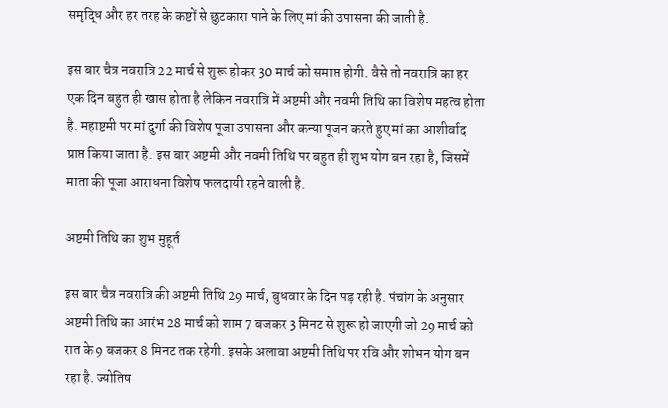समृद्धि और हर तरह के कष्टों से छुटकारा पाने के लिए मां की उपासना की जाती है.

इस बार चैत्र नवरात्रि 22 मार्च से शुरू होकर 30 मार्च को समाप्त होगी. वैसे तो नवरात्रि का हर एक दिन बहुत ही खास होता है लेकिन नवरात्रि में अष्टमी और नवमी तिथि का विशेष महत्व होता है. महाष्टमी पर मां दुर्गा की विशेष पूजा उपासना और कन्या पूजन करते हुए मां का आशीर्वाद प्राप्त किया जाता है. इस बार अष्टमी और नवमी तिथि पर बहुत ही शुभ योग बन रहा है, जिसमें माता की पूजा आराधना विशेष फलदायी रहने वाली है.

अष्टमी तिथि का शुभ मुहूर्त

इस बार चैत्र नवरात्रि की अष्टमी तिथि 29 मार्च, बुधवार के दिन पड़ रही है. पंचांग के अनुसार अष्टमी तिथि का आरंभ 28 मार्च को शाम 7 बजकर 3 मिनट से शुरू हो जाएगी जो 29 मार्च को रात के 9 बजकर 8 मिनट तक रहेगी. इसके अलावा अष्टमी तिथि पर रवि और शोभन योग बन रहा है. ज्योतिष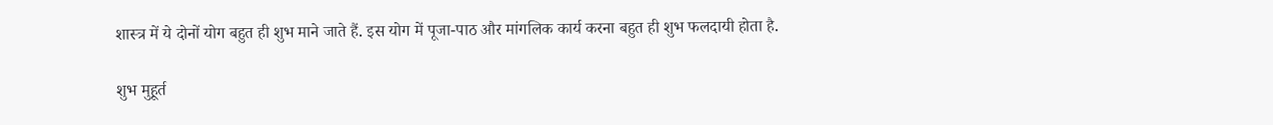शास्त्र में ये दोनों योग बहुत ही शुभ माने जाते हैं. इस योग में पूजा-पाठ और मांगलिक कार्य करना बहुत ही शुभ फलदायी होता है.

शुभ मुहूर्त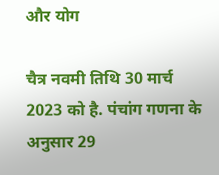और योग

चैत्र नवमी तिथि 30 मार्च 2023 को है. पंचांग गणना के अनुसार 29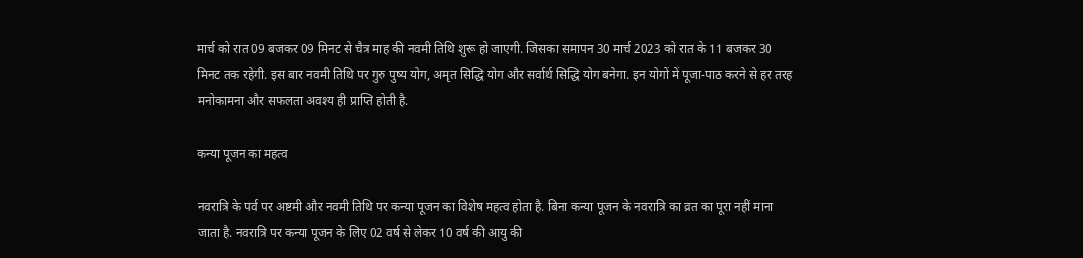मार्च को रात 09 बजकर 09 मिनट से चैत्र माह की नवमी तिथि शुरू हो जाएगी. जिसका समापन 30 मार्च 2023 को रात के 11 बजकर 30 मिनट तक रहेगी. इस बार नवमी तिथि पर गुरु पुष्य योग, अमृत सिद्धि योग और सर्वार्थ सिद्धि योग बनेगा. इन योगों में पूजा-पाठ करने से हर तरह मनोकामना और सफलता अवश्य ही प्राप्ति होती है.

कन्या पूजन का महत्व

नवरात्रि के पर्व पर अष्टमी और नवमी तिथि पर कन्या पूजन का विशेष महत्व होता है. बिना कन्या पूजन के नवरात्रि का व्रत का पूरा नहीं माना जाता है. नवरात्रि पर कन्या पूजन के लिए 02 वर्ष से लेकर 10 वर्ष की आयु की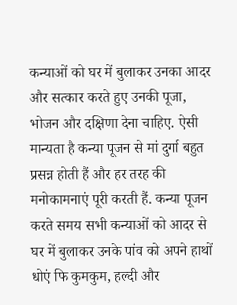कन्याओं को घर में बुलाकर उनका आदर और सत्कार करते हुए उनकी पूजा, भोजन और दक्षिणा देना चाहिए. ऐसी मान्यता है कन्या पूजन से मां दुर्गा बहुत प्रसन्न होती हैं और हर तरह की मनोकामनाएं पूरी करती हैं. कन्या पूजन करते समय सभी कन्याओं को आदर से घर में बुलाकर उनके पांव को अपने हाथों धोएं फि कुमकुम, हल्दी और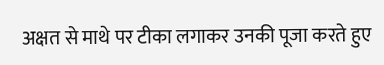अक्षत से माथे पर टीका लगाकर उनकी पूजा करते हुए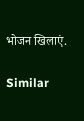भोजन खिलाएं.

Similar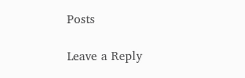Posts

Leave a Reply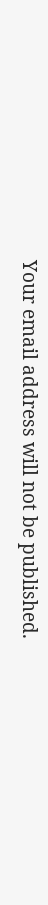Your email address will not be published.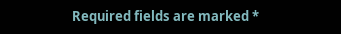Required fields are marked *